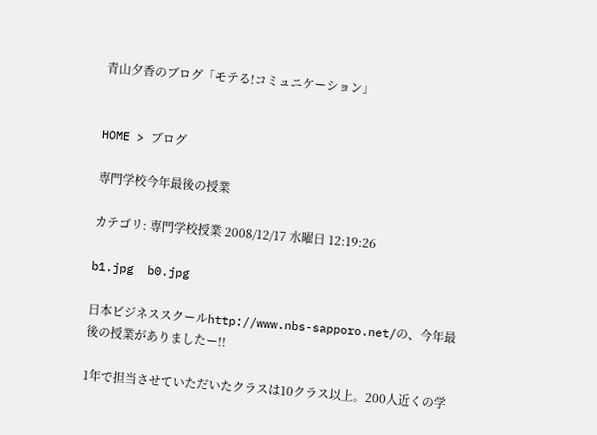青山夕香のブログ「モテる!コミュニケーション」


HOME > ブログ

専門学校今年最後の授業

カテゴリ: 専門学校授業 2008/12/17 水曜日 12:19:26

b1.jpg  b0.jpg

日本ビジネススクールhttp://www.nbs-sapporo.net/の、今年最後の授業がありましたー!!

1年で担当させていただいたクラスは10クラス以上。200人近くの学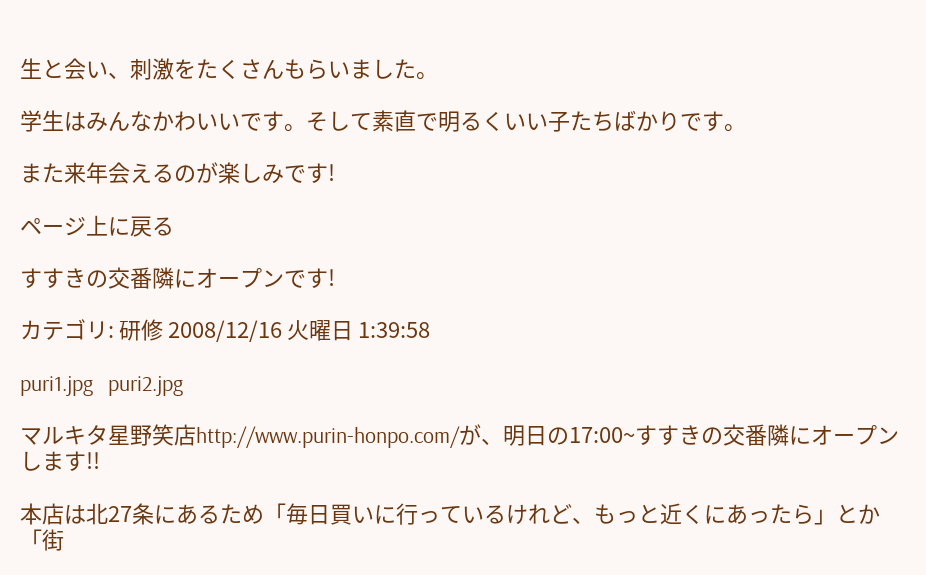生と会い、刺激をたくさんもらいました。

学生はみんなかわいいです。そして素直で明るくいい子たちばかりです。

また来年会えるのが楽しみです!

ページ上に戻る

すすきの交番隣にオープンです!

カテゴリ: 研修 2008/12/16 火曜日 1:39:58

puri1.jpg   puri2.jpg

マルキタ星野笑店http://www.purin-honpo.com/が、明日の17:00~すすきの交番隣にオープンします!!

本店は北27条にあるため「毎日買いに行っているけれど、もっと近くにあったら」とか「街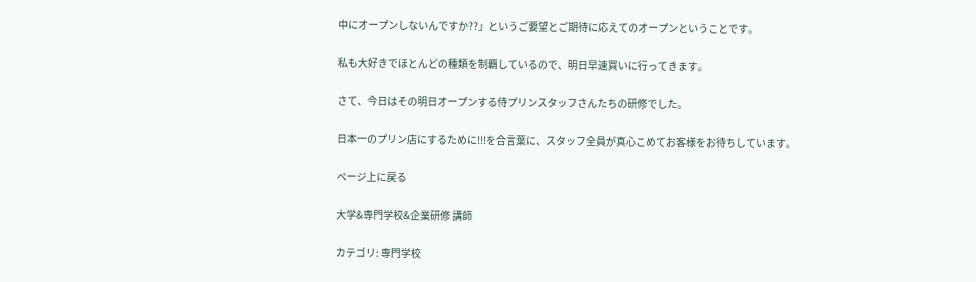中にオープンしないんですか??」というご要望とご期待に応えてのオープンということです。

私も大好きでほとんどの種類を制覇しているので、明日早速買いに行ってきます。

さて、今日はその明日オープンする侍プリンスタッフさんたちの研修でした。

日本一のプリン店にするために!!!を合言葉に、スタッフ全員が真心こめてお客様をお待ちしています。

ページ上に戻る

大学&専門学校&企業研修 講師

カテゴリ: 専門学校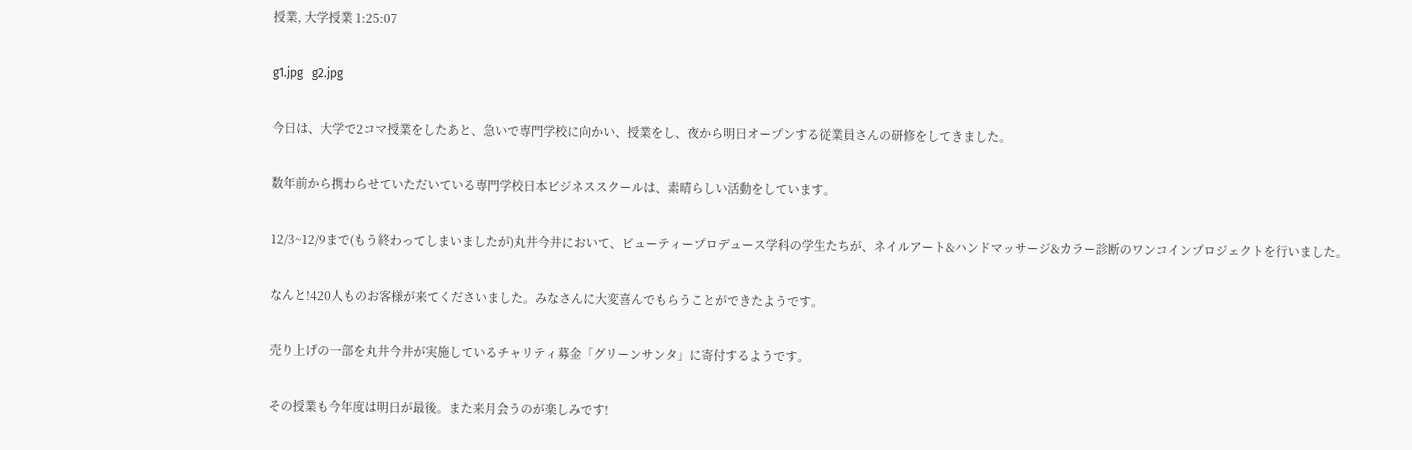授業, 大学授業 1:25:07

g1.jpg   g2.jpg

今日は、大学で2コマ授業をしたあと、急いで専門学校に向かい、授業をし、夜から明日オープンする従業員さんの研修をしてきました。

数年前から携わらせていただいている専門学校日本ビジネススクールは、素晴らしい活動をしています。

12/3~12/9まで(もう終わってしまいましたが)丸井今井において、ビューティープロデュース学科の学生たちが、ネイルアート&ハンドマッサージ&カラー診断のワンコインプロジェクトを行いました。

なんと!420人ものお客様が来てくださいました。みなさんに大変喜んでもらうことができたようです。

売り上げの一部を丸井今井が実施しているチャリティ募金「グリーンサンタ」に寄付するようです。

その授業も今年度は明日が最後。また来月会うのが楽しみです!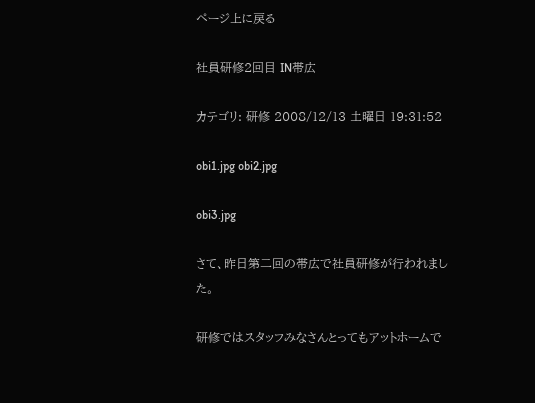ページ上に戻る

社員研修2回目 IN帯広

カテゴリ: 研修 2008/12/13 土曜日 19:31:52

obi1.jpg obi2.jpg

obi3.jpg

さて、昨日第二回の帯広で社員研修が行われました。

研修ではスタッフみなさんとってもアットホームで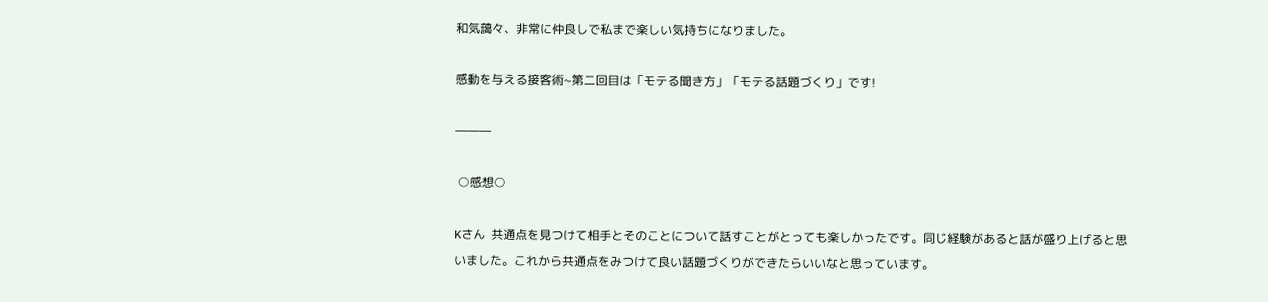和気藹々、非常に仲良しで私まで楽しい気持ちになりました。

感動を与える接客術~第二回目は「モテる聞き方」「モテる話題づくり」です!

―――

 ○感想○

Kさん  共通点を見つけて相手とそのことについて話すことがとっても楽しかったです。同じ経験があると話が盛り上げると思いました。これから共通点をみつけて良い話題づくりができたらいいなと思っています。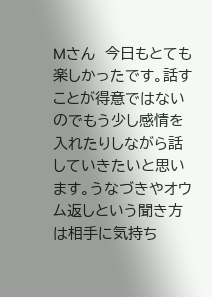Mさん  今日もとても楽しかったです。話すことが得意ではないのでもう少し感情を入れたりしながら話していきたいと思います。うなづきやオウム返しという聞き方は相手に気持ち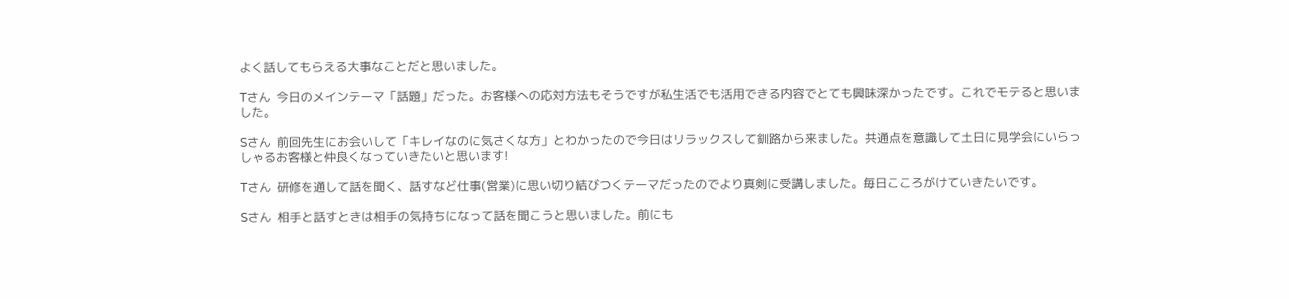よく話してもらえる大事なことだと思いました。

Tさん  今日のメインテーマ「話題」だった。お客様への応対方法もそうですが私生活でも活用できる内容でとても興味深かったです。これでモテると思いました。

Sさん  前回先生にお会いして「キレイなのに気さくな方」とわかったので今日はリラックスして釧路から来ました。共通点を意識して土日に見学会にいらっしゃるお客様と仲良くなっていきたいと思います!

Tさん  研修を通して話を聞く、話すなど仕事(営業)に思い切り結びつくテーマだったのでより真剣に受講しました。毎日こころがけていきたいです。

Sさん  相手と話すときは相手の気持ちになって話を聞こうと思いました。前にも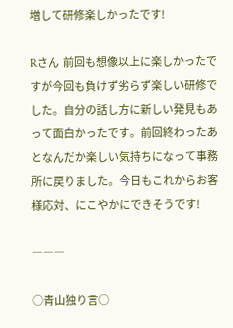増して研修楽しかったです!

Rさん  前回も想像以上に楽しかったですが今回も負けず劣らず楽しい研修でした。自分の話し方に新しい発見もあって面白かったです。前回終わったあとなんだか楽しい気持ちになって事務所に戻りました。今日もこれからお客様応対、にこやかにできそうです!

―――

○青山独り言○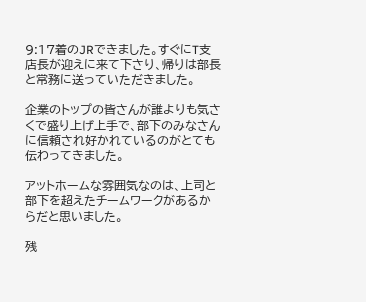9:17着のJRできました。すぐにT支店長が迎えに来て下さり、帰りは部長と常務に送っていただきました。

企業のトップの皆さんが誰よりも気さくで盛り上げ上手で、部下のみなさんに信頼され好かれているのがとても伝わってきました。

アットホームな雰囲気なのは、上司と部下を超えたチームワークがあるからだと思いました。

残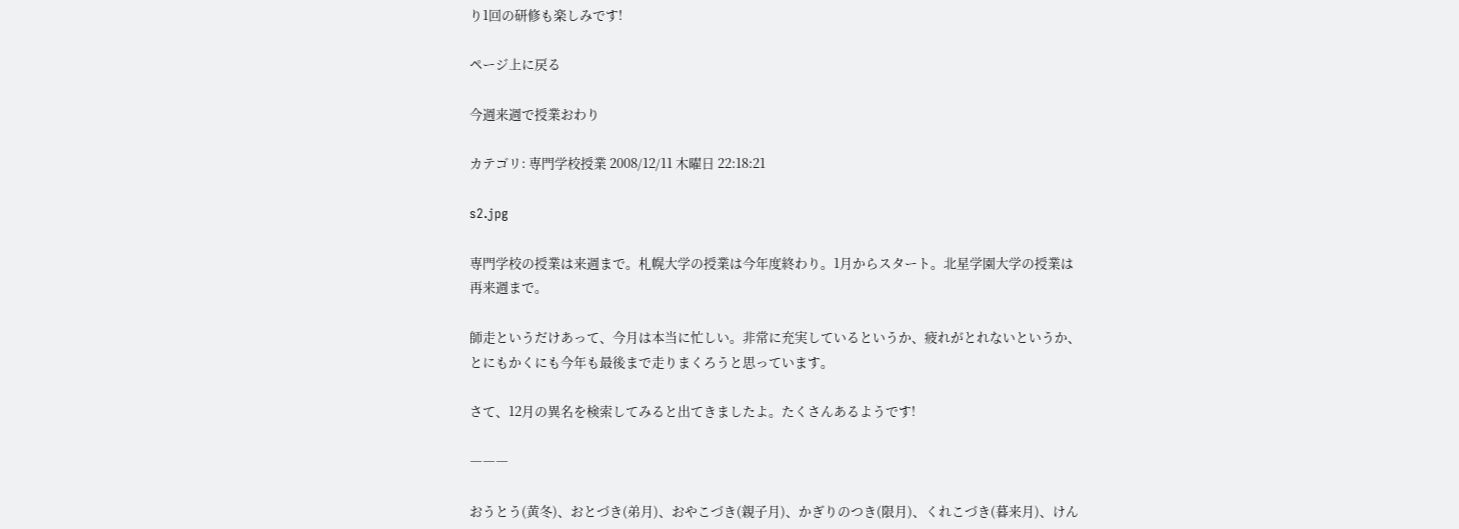り1回の研修も楽しみです!

ページ上に戻る

今週来週で授業おわり

カテゴリ: 専門学校授業 2008/12/11 木曜日 22:18:21

s2.jpg

専門学校の授業は来週まで。札幌大学の授業は今年度終わり。1月からスタート。北星学園大学の授業は再来週まで。

師走というだけあって、今月は本当に忙しい。非常に充実しているというか、疲れがとれないというか、とにもかくにも今年も最後まで走りまくろうと思っています。

さて、12月の異名を検索してみると出てきましたよ。たくさんあるようです!

―――

おうとう(黄冬)、おとづき(弟月)、おやこづき(親子月)、かぎりのつき(限月)、くれこづき(暮来月)、けん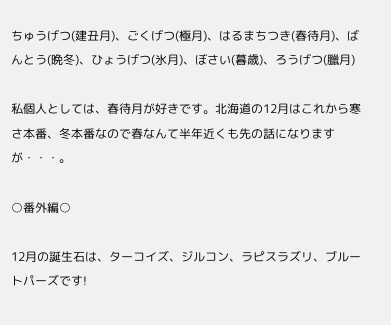ちゅうげつ(建丑月)、ごくげつ(極月)、はるまちつき(春待月)、ばんとう(晩冬)、ひょうげつ(氷月)、ぼさい(暮歳)、ろうげつ(臘月)

私個人としては、春待月が好きです。北海道の12月はこれから寒さ本番、冬本番なので春なんて半年近くも先の話になりますが・・・。

○番外編○

12月の誕生石は、ターコイズ、ジルコン、ラピスラズリ、ブルートパーズです!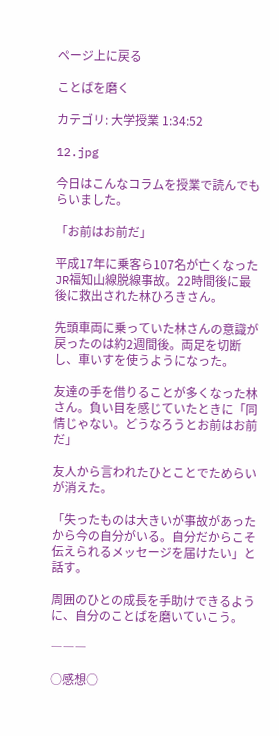ページ上に戻る

ことばを磨く

カテゴリ: 大学授業 1:34:52

12.jpg

今日はこんなコラムを授業で読んでもらいました。

「お前はお前だ」

平成17年に乗客ら107名が亡くなったJR福知山線脱線事故。22時間後に最後に救出された林ひろきさん。

先頭車両に乗っていた林さんの意識が戻ったのは約2週間後。両足を切断し、車いすを使うようになった。

友達の手を借りることが多くなった林さん。負い目を感じていたときに「同情じゃない。どうなろうとお前はお前だ」

友人から言われたひとことでためらいが消えた。

「失ったものは大きいが事故があったから今の自分がいる。自分だからこそ伝えられるメッセージを届けたい」と話す。

周囲のひとの成長を手助けできるように、自分のことばを磨いていこう。

―――

○感想○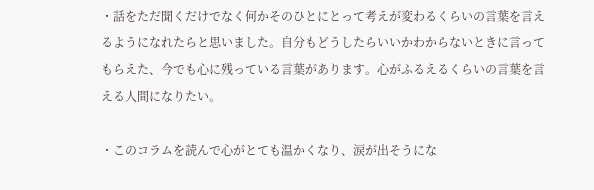・話をただ聞くだけでなく何かそのひとにとって考えが変わるくらいの言葉を言えるようになれたらと思いました。自分もどうしたらいいかわからないときに言ってもらえた、今でも心に残っている言葉があります。心がふるえるくらいの言葉を言える人間になりたい。

・このコラムを読んで心がとても温かくなり、涙が出そうにな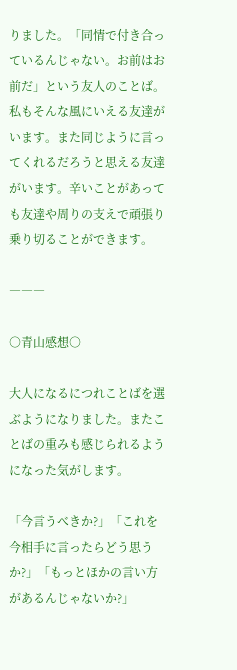りました。「同情で付き合っているんじゃない。お前はお前だ」という友人のことば。私もそんな風にいえる友達がいます。また同じように言ってくれるだろうと思える友達がいます。辛いことがあっても友達や周りの支えで頑張り乗り切ることができます。

―――

○青山感想○

大人になるにつれことばを選ぶようになりました。またことばの重みも感じられるようになった気がします。

「今言うべきか?」「これを今相手に言ったらどう思うか?」「もっとほかの言い方があるんじゃないか?」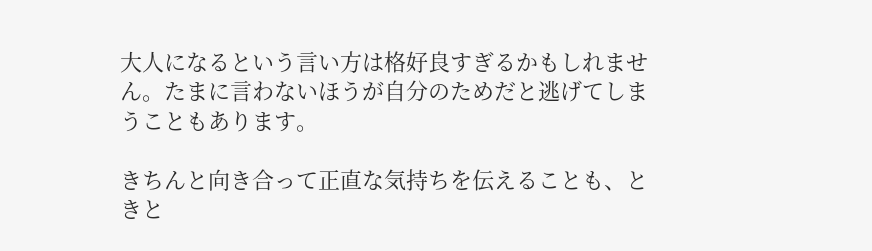大人になるという言い方は格好良すぎるかもしれません。たまに言わないほうが自分のためだと逃げてしまうこともあります。

きちんと向き合って正直な気持ちを伝えることも、ときと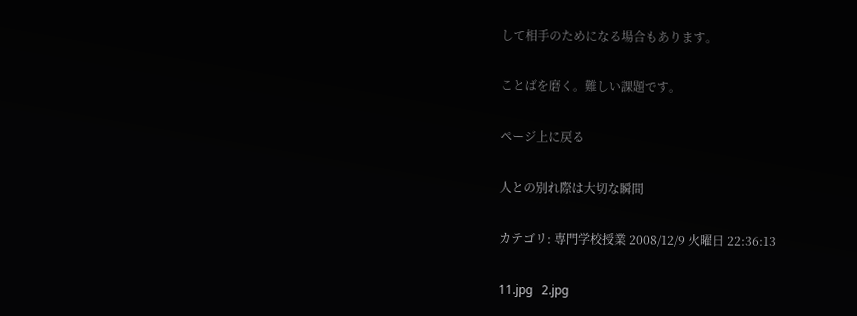して相手のためになる場合もあります。

ことばを磨く。難しい課題です。

ページ上に戻る

人との別れ際は大切な瞬間

カテゴリ: 専門学校授業 2008/12/9 火曜日 22:36:13

11.jpg   2.jpg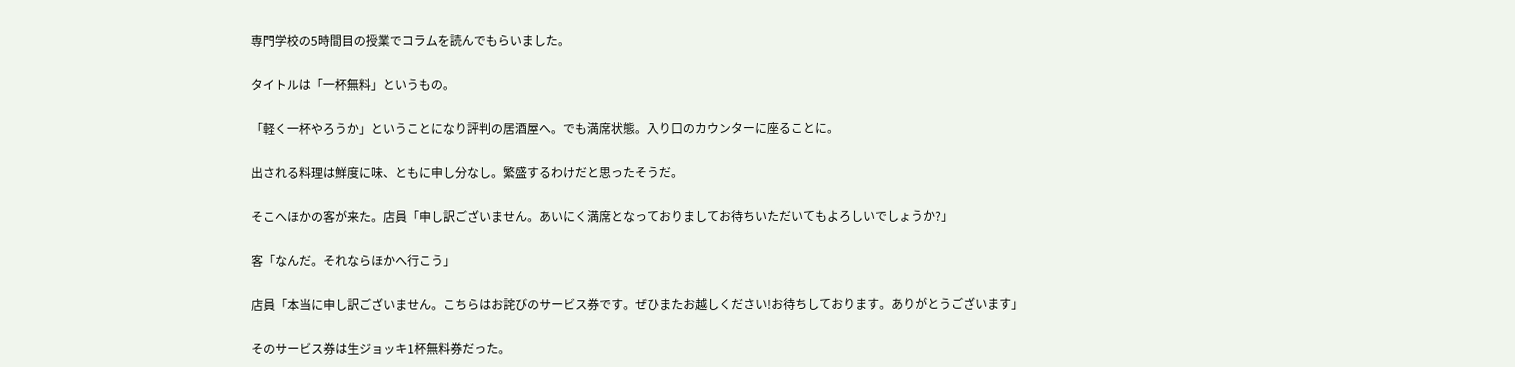専門学校の5時間目の授業でコラムを読んでもらいました。

タイトルは「一杯無料」というもの。

「軽く一杯やろうか」ということになり評判の居酒屋へ。でも満席状態。入り口のカウンターに座ることに。

出される料理は鮮度に味、ともに申し分なし。繁盛するわけだと思ったそうだ。

そこへほかの客が来た。店員「申し訳ございません。あいにく満席となっておりましてお待ちいただいてもよろしいでしょうか?」

客「なんだ。それならほかへ行こう」

店員「本当に申し訳ございません。こちらはお詫びのサービス券です。ぜひまたお越しください!お待ちしております。ありがとうございます」

そのサービス券は生ジョッキ1杯無料券だった。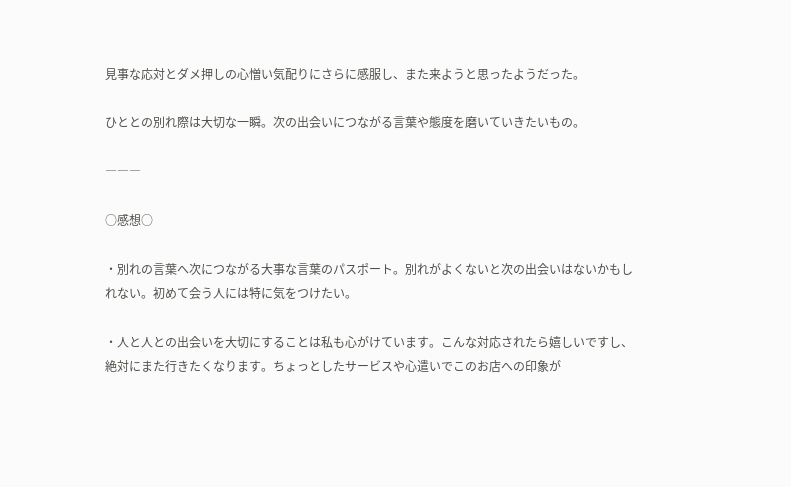見事な応対とダメ押しの心憎い気配りにさらに感服し、また来ようと思ったようだった。

ひととの別れ際は大切な一瞬。次の出会いにつながる言葉や態度を磨いていきたいもの。

―――

○感想○

・別れの言葉へ次につながる大事な言葉のパスポート。別れがよくないと次の出会いはないかもしれない。初めて会う人には特に気をつけたい。

・人と人との出会いを大切にすることは私も心がけています。こんな対応されたら嬉しいですし、絶対にまた行きたくなります。ちょっとしたサービスや心遣いでこのお店への印象が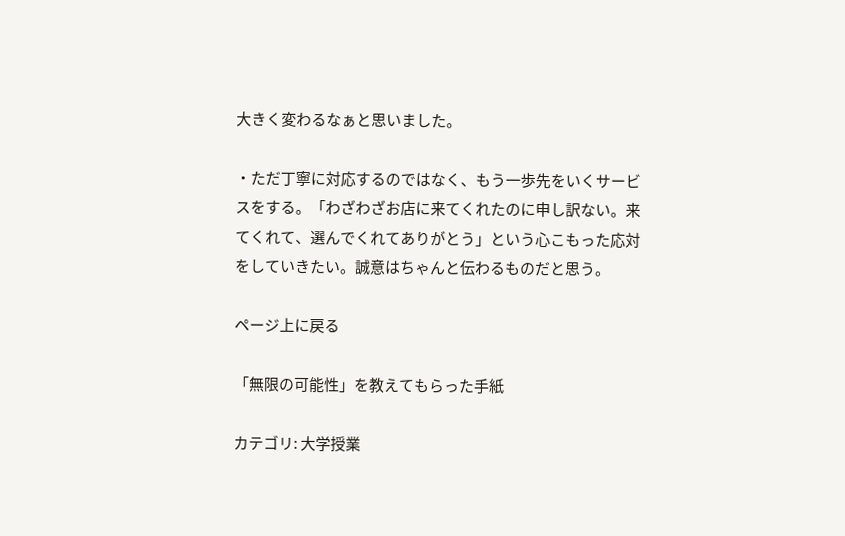大きく変わるなぁと思いました。

・ただ丁寧に対応するのではなく、もう一歩先をいくサービスをする。「わざわざお店に来てくれたのに申し訳ない。来てくれて、選んでくれてありがとう」という心こもった応対をしていきたい。誠意はちゃんと伝わるものだと思う。

ページ上に戻る

「無限の可能性」を教えてもらった手紙

カテゴリ: 大学授業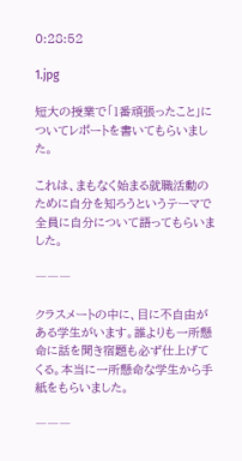0:28:52

1.jpg

短大の授業で「1番頑張ったこと」についてレポートを書いてもらいました。

これは、まもなく始まる就職活動のために自分を知ろうというテーマで全員に自分について語ってもらいました。

―――

クラスメートの中に、目に不自由がある学生がいます。誰よりも一所懸命に話を聞き宿題も必ず仕上げてくる。本当に一所懸命な学生から手紙をもらいました。

―――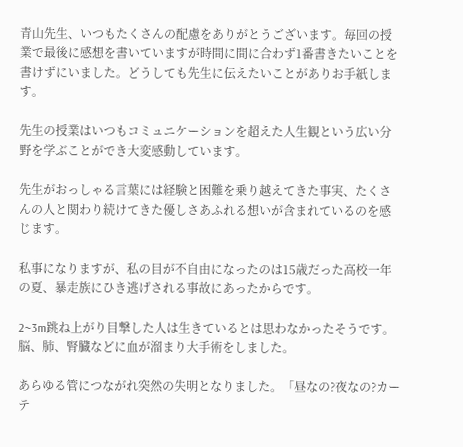青山先生、いつもたくさんの配慮をありがとうございます。毎回の授業で最後に感想を書いていますが時間に間に合わず1番書きたいことを書けずにいました。どうしても先生に伝えたいことがありお手紙します。

先生の授業はいつもコミュニケーションを超えた人生観という広い分野を学ぶことができ大変感動しています。

先生がおっしゃる言葉には経験と困難を乗り越えてきた事実、たくさんの人と関わり続けてきた優しさあふれる想いが含まれているのを感じます。

私事になりますが、私の目が不自由になったのは15歳だった高校一年の夏、暴走族にひき逃げされる事故にあったからです。

2~3m跳ね上がり目撃した人は生きているとは思わなかったそうです。脳、肺、腎臓などに血が溜まり大手術をしました。

あらゆる管につながれ突然の失明となりました。「昼なの?夜なの?カーテ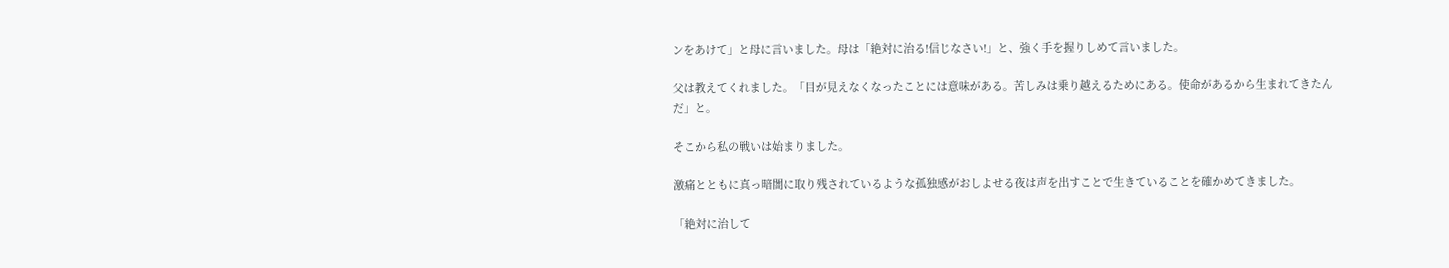ンをあけて」と母に言いました。母は「絶対に治る!信じなさい!」と、強く手を握りしめて言いました。

父は教えてくれました。「目が見えなくなったことには意味がある。苦しみは乗り越えるためにある。使命があるから生まれてきたんだ」と。

そこから私の戦いは始まりました。

激痛とともに真っ暗闇に取り残されているような孤独感がおしよせる夜は声を出すことで生きていることを確かめてきました。

「絶対に治して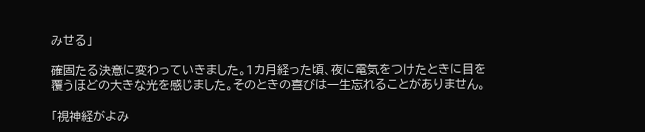みせる」

確固たる決意に変わっていきました。1カ月経った頃、夜に電気をつけたときに目を覆うほどの大きな光を感じました。そのときの喜びは一生忘れることがありません。

「視神経がよみ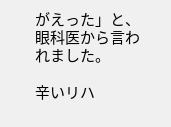がえった」と、眼科医から言われました。

辛いリハ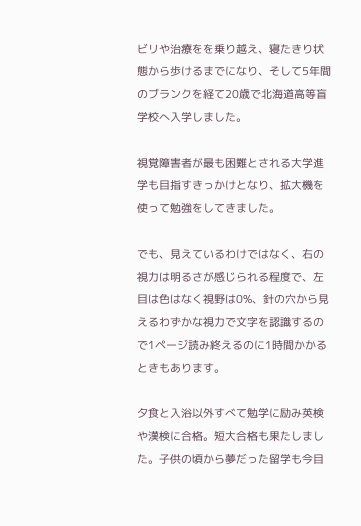ビリや治療をを乗り越え、寝たきり状態から歩けるまでになり、そして5年間のブランクを経て20歳で北海道高等盲学校へ入学しました。

視覚障害者が最も困難とされる大学進学も目指すきっかけとなり、拡大機を使って勉強をしてきました。

でも、見えているわけではなく、右の視力は明るさが感じられる程度で、左目は色はなく視野は0%、針の穴から見えるわずかな視力で文字を認識するので1ページ読み終えるのに1時間かかるときもあります。

夕食と入浴以外すべて勉学に励み英検や漢検に合格。短大合格も果たしました。子供の頃から夢だった留学も今目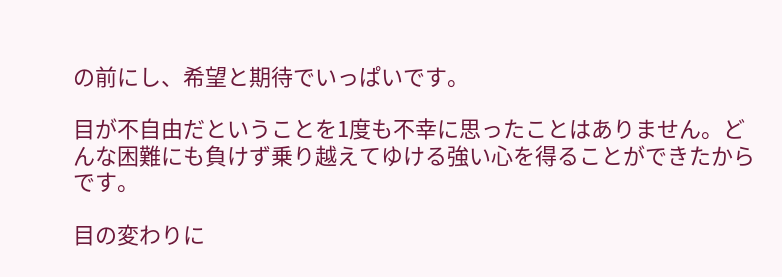の前にし、希望と期待でいっぱいです。

目が不自由だということを1度も不幸に思ったことはありません。どんな困難にも負けず乗り越えてゆける強い心を得ることができたからです。

目の変わりに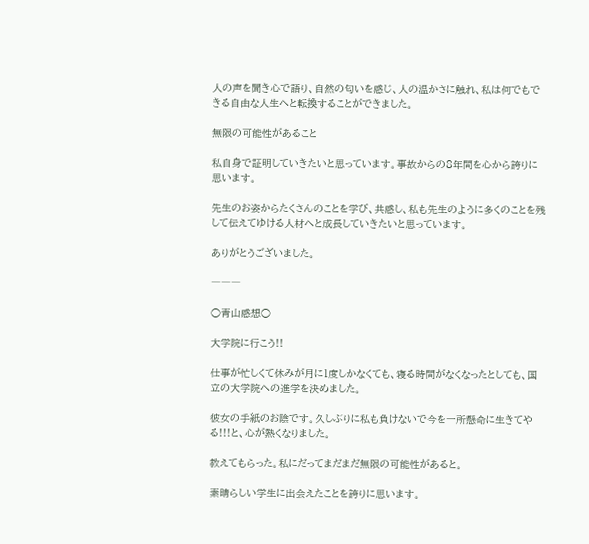人の声を聞き心で語り、自然の匂いを感じ、人の温かさに触れ、私は何でもできる自由な人生へと転換することができました。

無限の可能性があること

私自身で証明していきたいと思っています。事故からの8年間を心から誇りに思います。

先生のお姿からたくさんのことを学び、共感し、私も先生のように多くのことを残して伝えてゆける人材へと成長していきたいと思っています。

ありがとうございました。

―――

○青山感想○

大学院に行こう!!

仕事が忙しくて休みが月に1度しかなくても、寝る時間がなくなったとしても、国立の大学院への進学を決めました。

彼女の手紙のお陰です。久しぶりに私も負けないで今を一所懸命に生きてやる!!!と、心が熱くなりました。

教えてもらった。私にだってまだまだ無限の可能性があると。

素晴らしい学生に出会えたことを誇りに思います。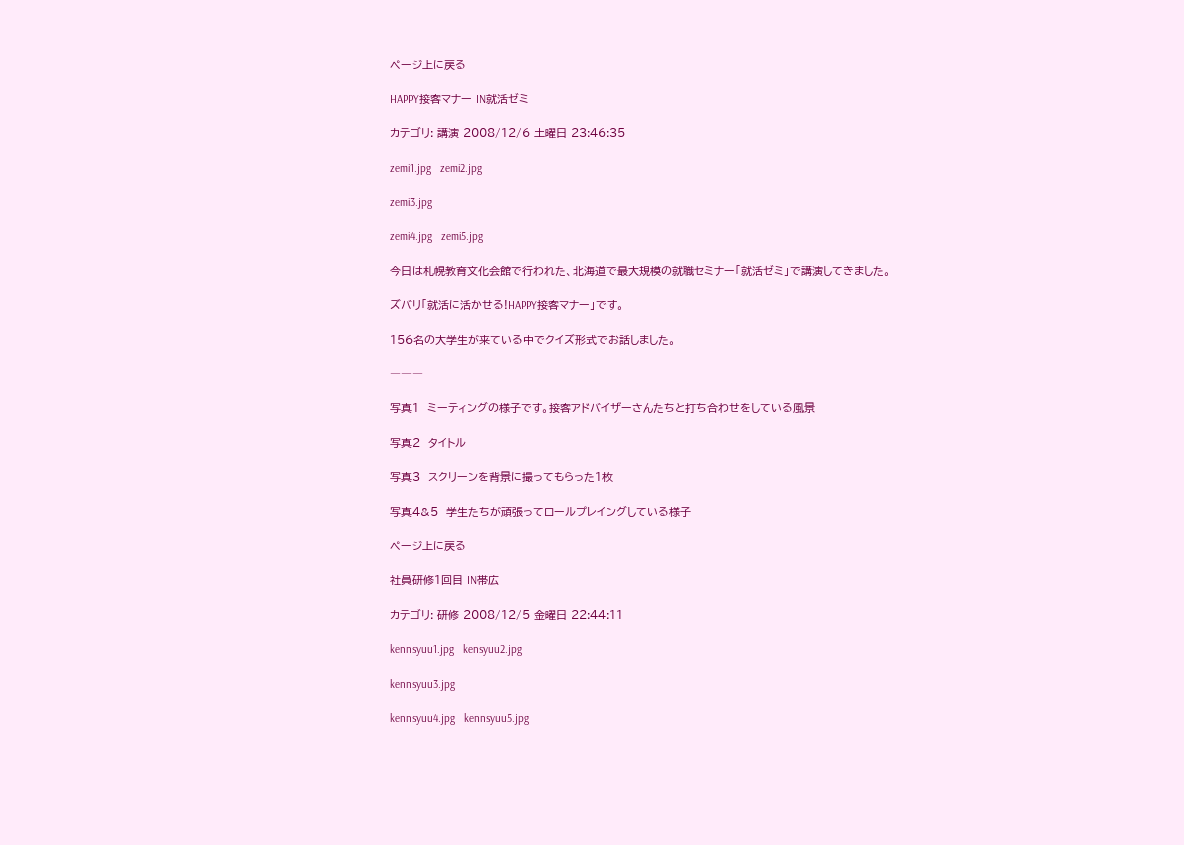ページ上に戻る

HAPPY接客マナー IN就活ゼミ

カテゴリ: 講演 2008/12/6 土曜日 23:46:35

zemi1.jpg   zemi2.jpg

zemi3.jpg

zemi4.jpg   zemi5.jpg

今日は札幌教育文化会館で行われた、北海道で最大規模の就職セミナー「就活ゼミ」で講演してきました。

ズバリ「就活に活かせる!HAPPY接客マナー」です。

156名の大学生が来ている中でクイズ形式でお話しました。

―――

写真1  ミーティングの様子です。接客アドバイザーさんたちと打ち合わせをしている風景

写真2  タイトル

写真3  スクリーンを背景に撮ってもらった1枚

写真4&5  学生たちが頑張ってロールプレイングしている様子

ページ上に戻る

社員研修1回目 IN帯広

カテゴリ: 研修 2008/12/5 金曜日 22:44:11

kennsyuu1.jpg   kensyuu2.jpg

kennsyuu3.jpg

kennsyuu4.jpg   kennsyuu5.jpg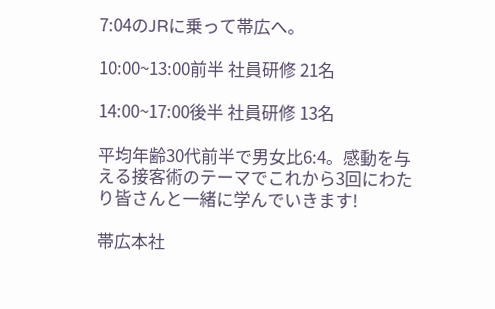7:04のJRに乗って帯広へ。

10:00~13:00前半 社員研修 21名

14:00~17:00後半 社員研修 13名

平均年齢30代前半で男女比6:4。感動を与える接客術のテーマでこれから3回にわたり皆さんと一緒に学んでいきます!

帯広本社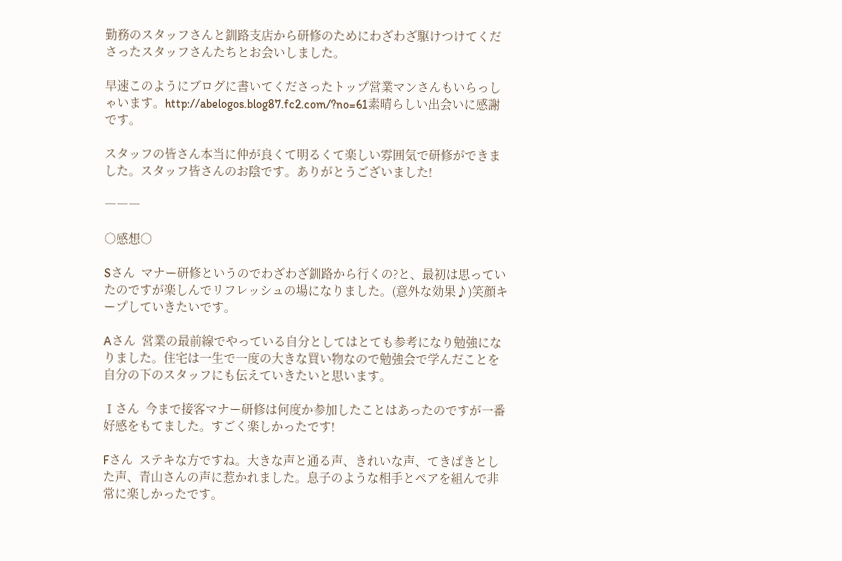勤務のスタッフさんと釧路支店から研修のためにわざわざ駆けつけてくださったスタッフさんたちとお会いしました。

早速このようにブログに書いてくださったトップ営業マンさんもいらっしゃいます。http://abelogos.blog87.fc2.com/?no=61素晴らしい出会いに感謝です。

スタッフの皆さん本当に仲が良くて明るくて楽しい雰囲気で研修ができました。スタッフ皆さんのお陰です。ありがとうございました!

―――

○感想○

Sさん  マナー研修というのでわざわざ釧路から行くの?と、最初は思っていたのですが楽しんでリフレッシュの場になりました。(意外な効果♪)笑顔キープしていきたいです。

Aさん  営業の最前線でやっている自分としてはとても参考になり勉強になりました。住宅は一生で一度の大きな買い物なので勉強会で学んだことを自分の下のスタッフにも伝えていきたいと思います。

Ⅰさん  今まで接客マナー研修は何度か参加したことはあったのですが一番好感をもてました。すごく楽しかったです!

Fさん  ステキな方ですね。大きな声と通る声、きれいな声、てきぱきとした声、青山さんの声に惹かれました。息子のような相手とペアを組んで非常に楽しかったです。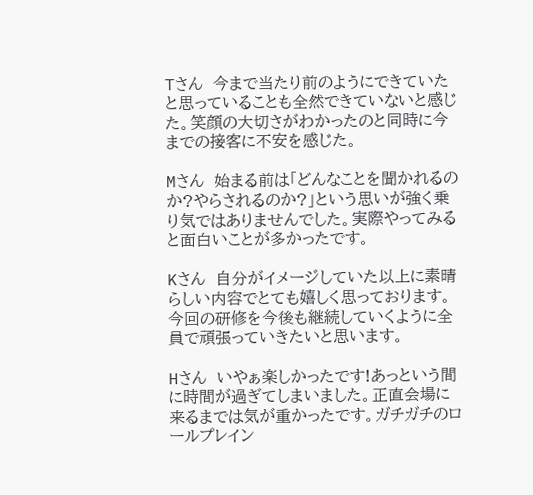Tさん  今まで当たり前のようにできていたと思っていることも全然できていないと感じた。笑顔の大切さがわかったのと同時に今までの接客に不安を感じた。

Mさん  始まる前は「どんなことを聞かれるのか?やらされるのか?」という思いが強く乗り気ではありませんでした。実際やってみると面白いことが多かったです。

Kさん  自分がイメージしていた以上に素晴らしい内容でとても嬉しく思っております。今回の研修を今後も継続していくように全員で頑張っていきたいと思います。

Hさん  いやぁ楽しかったです!あっという間に時間が過ぎてしまいました。正直会場に来るまでは気が重かったです。ガチガチのロールプレイン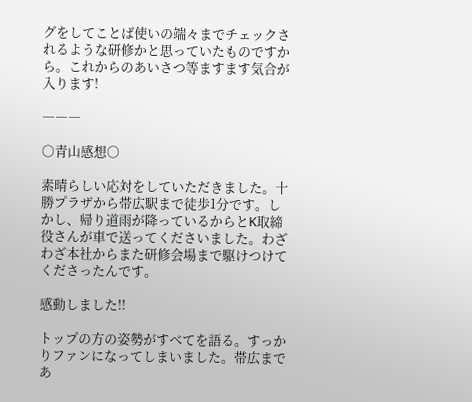グをしてことば使いの端々までチェックされるような研修かと思っていたものですから。これからのあいさつ等ますます気合が入ります!

―――

○青山感想○

素晴らしい応対をしていただきました。十勝プラザから帯広駅まで徒歩1分です。しかし、帰り道雨が降っているからとK取締役さんが車で送ってくださいました。わざわざ本社からまた研修会場まで駆けつけてくださったんです。

感動しました!!

トップの方の姿勢がすべてを語る。すっかりファンになってしまいました。帯広まであ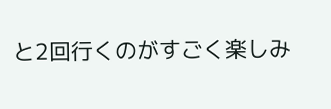と2回行くのがすごく楽しみ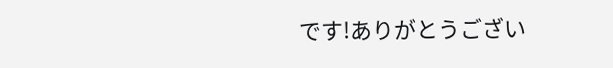です!ありがとうござい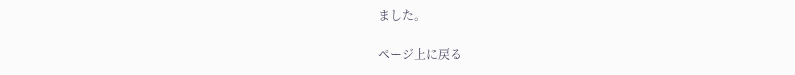ました。

ページ上に戻る